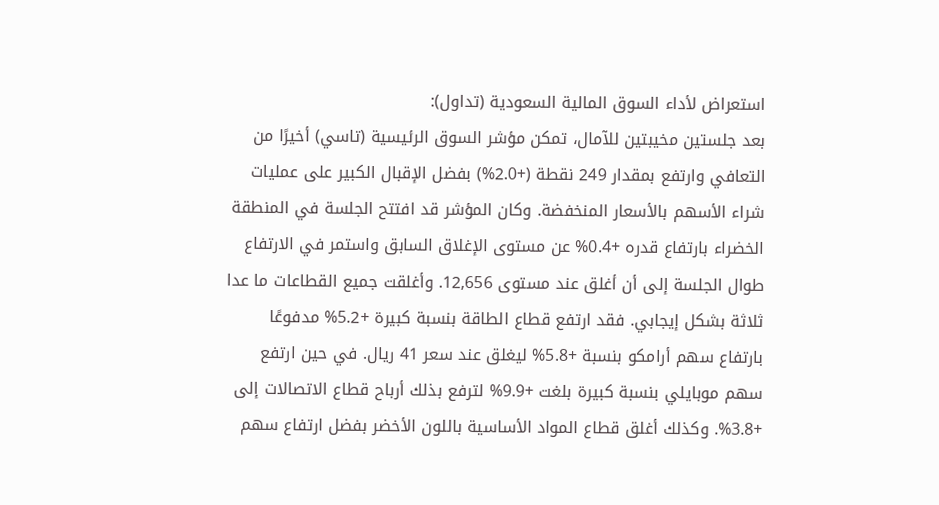استعراض لأداء السوق المالية السعودية (تداول):
بعد جلستين مخيبتين للآمال، تمكن مؤشر السوق الرئيسية (تاسي) أخيرًا من التعافي وارتفع بمقدار 249 نقطة (+2.0%) بفضل الإقبال الكبير على عمليات شراء الأسهم بالأسعار المنخفضة. وكان المؤشر قد افتتح الجلسة في المنطقة الخضراء بارتفاع قدره +0.4% عن مستوى الإغلاق السابق واستمر في الارتفاع طوال الجلسة إلى أن أغلق عند مستوى 12,656. وأغلقت جميع القطاعات ما عدا ثلاثة بشكل إيجابي. فقد ارتفع قطاع الطاقة بنسبة كبيرة +5.2% مدفوعًا بارتفاع سهم أرامكو بنسبة +5.8% ليغلق عند سعر 41 ريال. في حين ارتفع سهم موبايلي بنسبة كبيرة بلغت +9.9% لترفع بذلك أرباح قطاع الاتصالات إلى +3.8%. وكذلك أغلق قطاع المواد الأساسية باللون الأخضر بفضل ارتفاع سهم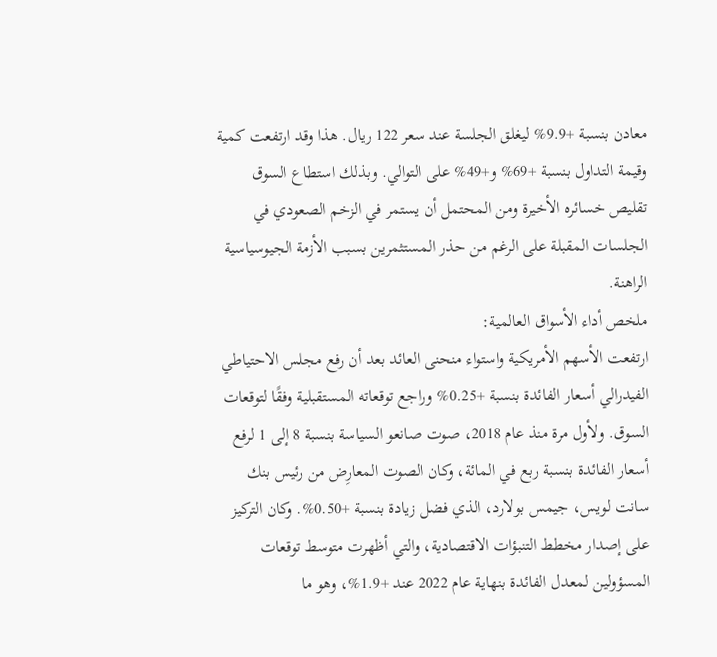معادن بنسبة +9.9% ليغلق الجلسة عند سعر 122 ريال. هذا وقد ارتفعت كمية وقيمة التداول بنسبة +69% و+49% على التوالي. وبذلك استطاع السوق تقليص خسائره الأخيرة ومن المحتمل أن يستمر في الزخم الصعودي في الجلسات المقبلة على الرغم من حذر المستثمرين بسبب الأزمة الجيوسياسية الراهنة.
ملخص أداء الأسواق العالمية:
ارتفعت الأسهم الأمريكية واستواء منحنى العائد بعد أن رفع مجلس الاحتياطي الفيدرالي أسعار الفائدة بنسبة +0.25% وراجع توقعاته المستقبلية وفقًا لتوقعات السوق. ولأول مرة منذ عام 2018، صوت صانعو السياسة بنسبة 8 إلى 1 لرفع أسعار الفائدة بنسبة ربع في المائة، وكان الصوت المعارِض من رئيس بنك سانت لويس، جيمس بولارد، الذي فضل زيادة بنسبة +0.50%. وكان التركيز على إصدار مخطط التنبؤات الاقتصادية، والتي أظهرت متوسط توقعات المسؤولين لمعدل الفائدة بنهاية عام 2022 عند +1.9%، وهو ما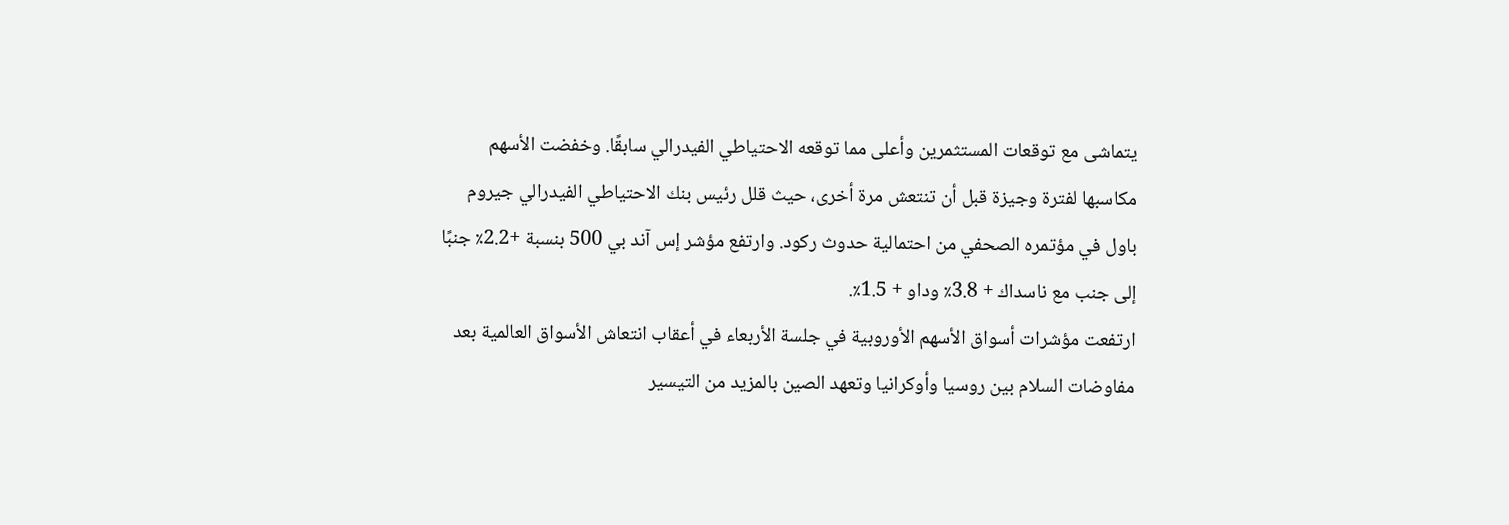يتماشى مع توقعات المستثمرين وأعلى مما توقعه الاحتياطي الفيدرالي سابقًا. وخفضت الأسهم مكاسبها لفترة وجيزة قبل أن تنتعش مرة أخرى، حيث قلل رئيس بنك الاحتياطي الفيدرالي جيروم باول في مؤتمره الصحفي من احتمالية حدوث ركود. وارتفع مؤشر إس آند بي 500 بنسبة +2.2٪ جنبًا إلى جنب مع ناسداك + 3.8٪ وداو + 1.5٪.
ارتفعت مؤشرات أسواق الأسهم الأوروبية في جلسة الأربعاء في أعقاب انتعاش الأسواق العالمية بعد مفاوضات السلام بين روسيا وأوكرانيا وتعهد الصين بالمزيد من التيسير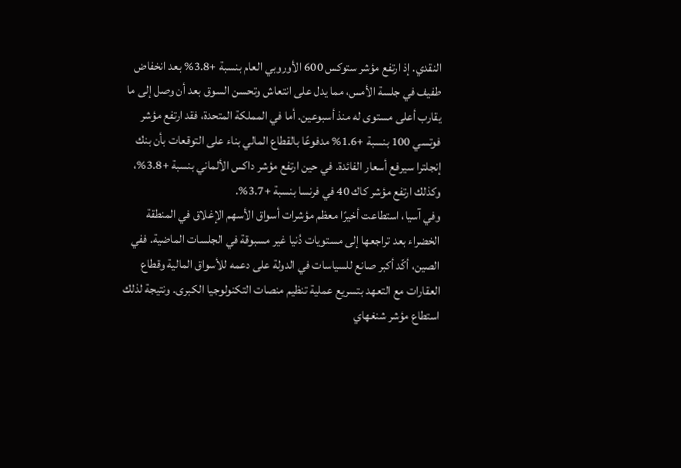النقدي. إذ ارتفع مؤشر ستوكس 600 الأوروبي العام بنسبة +3.8% بعد انخفاض طفيف في جلسة الأمس، مما يدل على انتعاش وتحسن السوق بعد أن وصل إلى ما يقارب أعلى مستوى له منذ أسبوعين. أما في المملكة المتحدة، فقد ارتفع مؤشر فوتسي 100 بنسبة +1.6% مدفوعًا بالقطاع المالي بناء على التوقعات بأن بنك إنجلترا سيرفع أسعار الفائدة. في حين ارتفع مؤشر داكس الألماني بنسبة +3.8%، وكذلك ارتفع مؤشر كاك 40 في فرنسا بنسبة +3.7%.
وفي آسيا، استطاعت أخيرًا معظم مؤشرات أسواق الأسهم الإغلاق في المنطقة الخضراء بعد تراجعها إلى مستويات دُنيا غير مسبوقة في الجلسات الماضية. ففي الصين، أكّد أكبر صانع للسياسات في الدولة على دعمه للأسواق المالية وقطاع العقارات مع التعهد بتسريع عملية تنظيم منصات التكنولوجيا الكبرى. ونتيجة لذلك استطاع مؤشر شنغهاي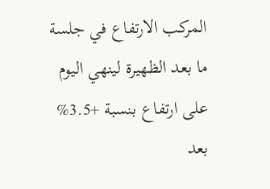المركب الارتفاع في جلسة ما بعد الظهيرة لينهي اليوم على ارتفاع بنسبة +3.5% بعد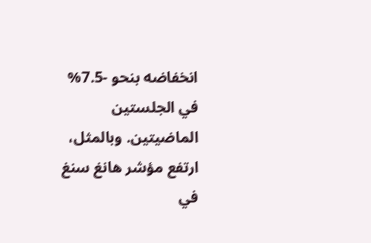انخفاضه بنحو -7.5% في الجلستين الماضيتين. وبالمثل، ارتفع مؤشر هانغ سنغ في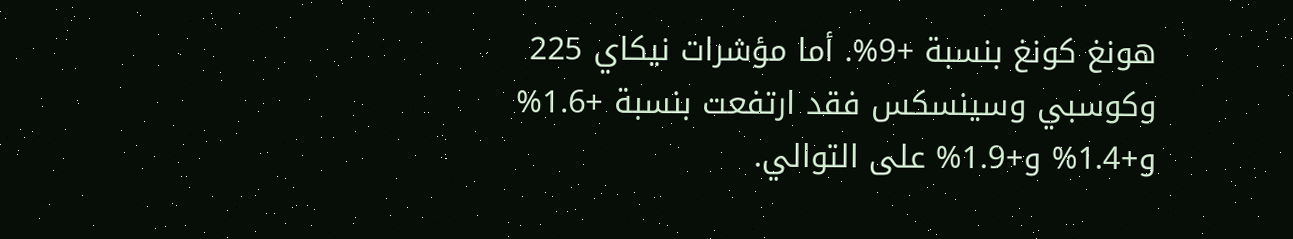هونغ كونغ بنسبة +9%. أما مؤشرات نيكاي 225 وكوسبي وسينسكس فقد ارتفعت بنسبة +1.6% و+1.4% و+1.9% على التوالي.